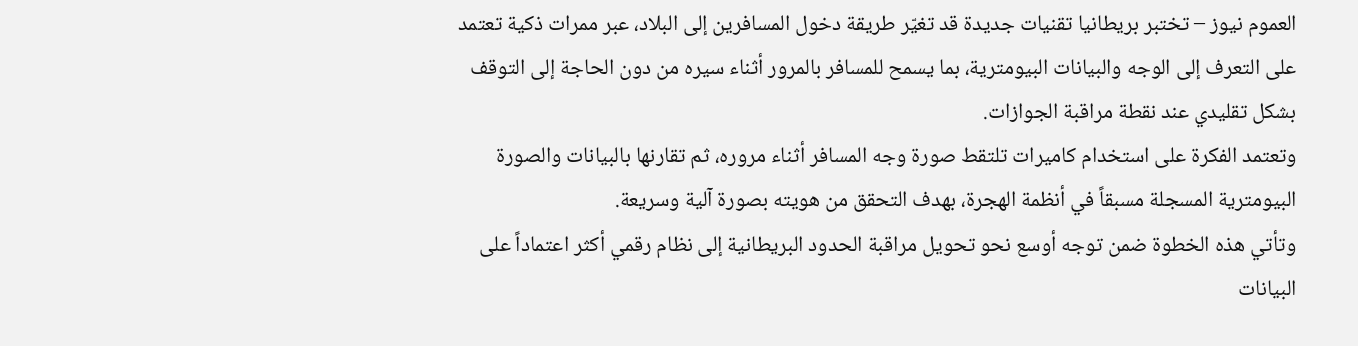العموم نيوز – تختبر بريطانيا تقنيات جديدة قد تغيّر طريقة دخول المسافرين إلى البلاد، عبر ممرات ذكية تعتمد على التعرف إلى الوجه والبيانات البيومترية، بما يسمح للمسافر بالمرور أثناء سيره من دون الحاجة إلى التوقف بشكل تقليدي عند نقطة مراقبة الجوازات.
وتعتمد الفكرة على استخدام كاميرات تلتقط صورة وجه المسافر أثناء مروره، ثم تقارنها بالبيانات والصورة البيومترية المسجلة مسبقاً في أنظمة الهجرة، بهدف التحقق من هويته بصورة آلية وسريعة.
وتأتي هذه الخطوة ضمن توجه أوسع نحو تحويل مراقبة الحدود البريطانية إلى نظام رقمي أكثر اعتماداً على البيانات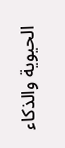الحيوية والذكاء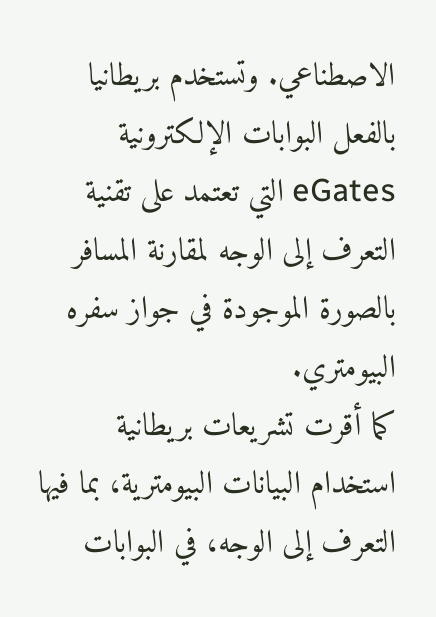الاصطناعي. وتستخدم بريطانيا بالفعل البوابات الإلكترونية eGates التي تعتمد على تقنية التعرف إلى الوجه لمقارنة المسافر بالصورة الموجودة في جواز سفره البيومتري.
كما أقرت تشريعات بريطانية استخدام البيانات البيومترية، بما فيها التعرف إلى الوجه، في البوابات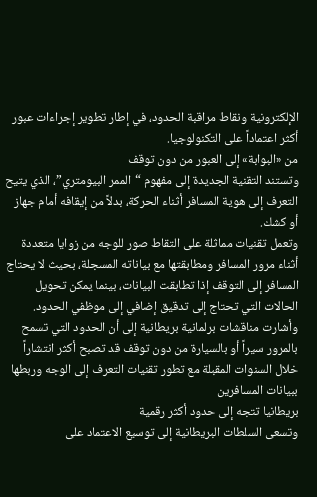الإلكترونية ونقاط مراقبة الحدود، في إطار تطوير إجراءات عبور أكثر اعتماداً على التكنولوجيا.
من «البوابة» إلى العبور من دون توقف
وتستند التقنية الجديدة إلى مفهوم “الممر البيومتري”، الذي يتيح التعرف إلى هوية المسافر أثناء الحركة، بدلاً من إيقافه أمام جهاز أو كشك.
وتعمل تقنيات مماثلة على التقاط صور للوجه من زوايا متعددة أثناء مرور المسافر ومطابقتها مع بياناته المسجلة، بحيث لا يحتاج المسافر إلى التوقف إذا تطابقت البيانات، بينما يمكن تحويل الحالات التي تحتاج إلى تدقيق إضافي إلى موظفي الحدود.
وأشارت مناقشات برلمانية بريطانية إلى أن الحدود التي تسمح بالمرور سيراً أو بالسيارة من دون توقف قد تصبح أكثر انتشاراً خلال السنوات المقبلة مع تطور تقنيات التعرف إلى الوجه وربطها ببيانات المسافرين
بريطانيا تتجه إلى حدود أكثر رقمية
وتسعى السلطات البريطانية إلى توسيع الاعتماد على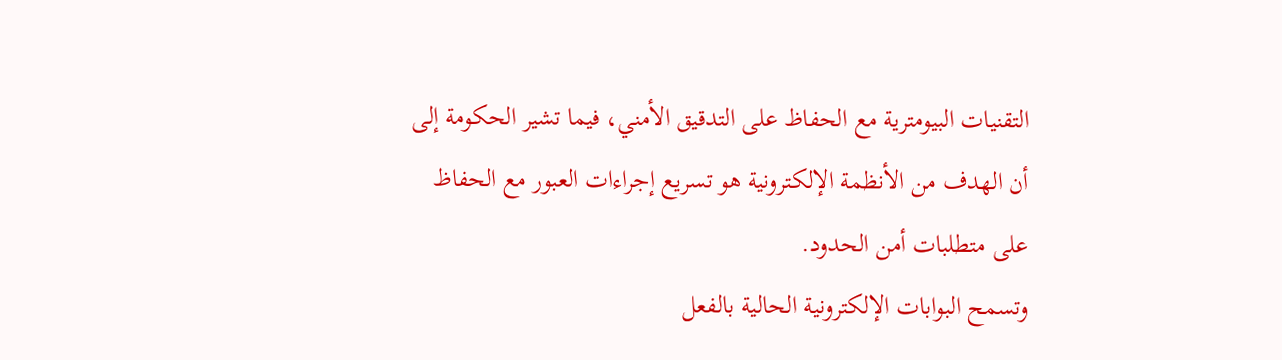التقنيات البيومترية مع الحفاظ على التدقيق الأمني، فيما تشير الحكومة إلى أن الهدف من الأنظمة الإلكترونية هو تسريع إجراءات العبور مع الحفاظ على متطلبات أمن الحدود.
وتسمح البوابات الإلكترونية الحالية بالفعل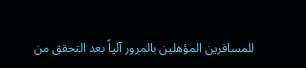للمسافرين المؤهلين بالمرور آلياً بعد التحقق من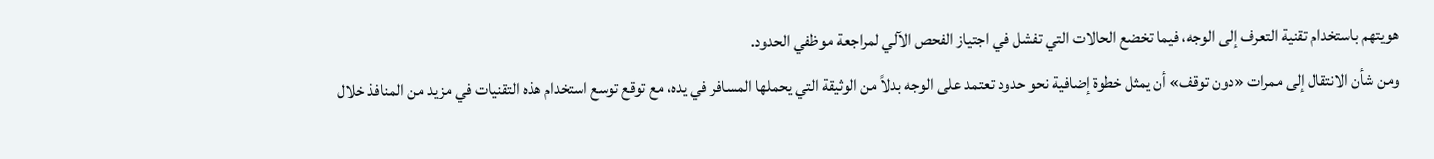هويتهم باستخدام تقنية التعرف إلى الوجه، فيما تخضع الحالات التي تفشل في اجتياز الفحص الآلي لمراجعة موظفي الحدود.
ومن شأن الانتقال إلى ممرات «دون توقف» أن يمثل خطوة إضافية نحو حدود تعتمد على الوجه بدلاً من الوثيقة التي يحملها المسافر في يده، مع توقع توسع استخدام هذه التقنيات في مزيد من المنافذ خلال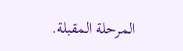المرحلة المقبلة.